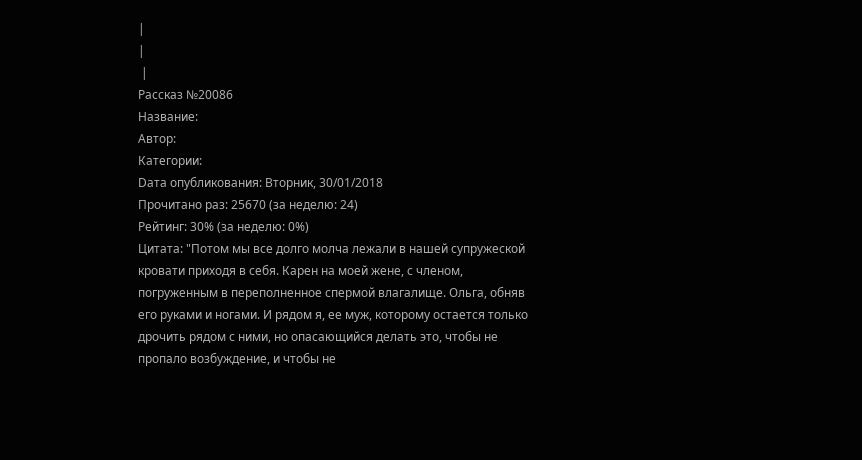|
|
 |
Рассказ №20086
Название:
Автор:
Категории:
Dата опубликования: Вторник, 30/01/2018
Прочитано раз: 25670 (за неделю: 24)
Рейтинг: 30% (за неделю: 0%)
Цитата: "Потом мы все долго молча лежали в нашей супружеской кровати приходя в себя. Карен на моей жене, с членом, погруженным в переполненное спермой влагалище. Ольга, обняв его руками и ногами. И рядом я, ее муж, которому остается только дрочить рядом с ними, но опасающийся делать это, чтобы не пропало возбуждение, и чтобы не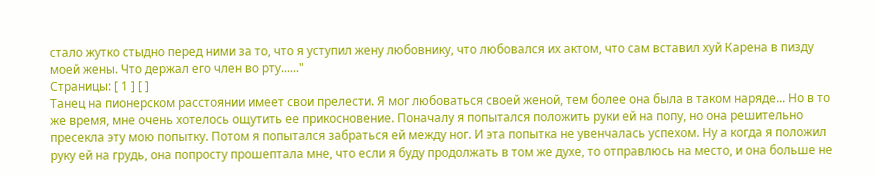стало жутко стыдно перед ними за то, что я уступил жену любовнику, что любовался их актом, что сам вставил хуй Карена в пизду моей жены. Что держал его член во рту......"
Страницы: [ 1 ] [ ]
Танец на пионерском расстоянии имеет свои прелести. Я мог любоваться своей женой, тем более она была в таком наряде... Но в то же время, мне очень хотелось ощутить ее прикосновение. Поначалу я попытался положить руки ей на попу, но она решительно пресекла эту мою попытку. Потом я попытался забраться ей между ног. И эта попытка не увенчалась успехом. Ну а когда я положил руку ей на грудь, она попросту прошептала мне, что если я буду продолжать в том же духе, то отправлюсь на место, и она больше не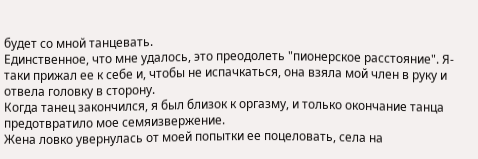будет со мной танцевать.
Единственное, что мне удалось, это преодолеть "пионерское расстояние". Я-таки прижал ее к себе и, чтобы не испачкаться, она взяла мой член в руку и отвела головку в сторону.
Когда танец закончился, я был близок к оргазму, и только окончание танца предотвратило мое семяизвержение.
Жена ловко увернулась от моей попытки ее поцеловать, села на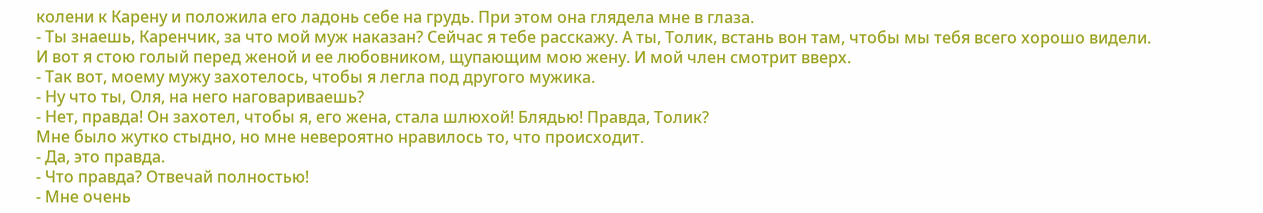колени к Карену и положила его ладонь себе на грудь. При этом она глядела мне в глаза.
- Ты знаешь, Каренчик, за что мой муж наказан? Сейчас я тебе расскажу. А ты, Толик, встань вон там, чтобы мы тебя всего хорошо видели.
И вот я стою голый перед женой и ее любовником, щупающим мою жену. И мой член смотрит вверх.
- Так вот, моему мужу захотелось, чтобы я легла под другого мужика.
- Ну что ты, Оля, на него наговариваешь?
- Нет, правда! Он захотел, чтобы я, его жена, стала шлюхой! Блядью! Правда, Толик?
Мне было жутко стыдно, но мне невероятно нравилось то, что происходит.
- Да, это правда.
- Что правда? Отвечай полностью!
- Мне очень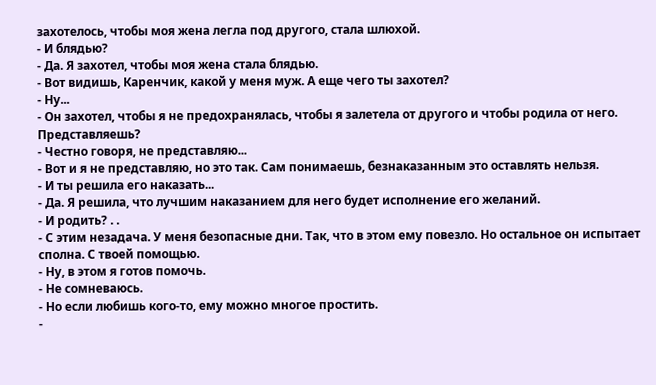захотелось, чтобы моя жена легла под другого, стала шлюхой.
- И блядью?
- Да. Я захотел, чтобы моя жена стала блядью.
- Вот видишь, Каренчик, какой у меня муж. А еще чего ты захотел?
- Ну...
- Он захотел, чтобы я не предохранялась, чтобы я залетела от другого и чтобы родила от него. Представляешь?
- Честно говоря, не представляю...
- Вот и я не представляю, но это так. Сам понимаешь, безнаказанным это оставлять нельзя.
- И ты решила его наказать...
- Да. Я решила, что лучшим наказанием для него будет исполнение его желаний.
- И родить? . .
- С этим незадача. У меня безопасные дни. Так, что в этом ему повезло. Но остальное он испытает сполна. С твоей помощью.
- Ну, в этом я готов помочь.
- Не сомневаюсь.
- Но если любишь кого-то, ему можно многое простить.
-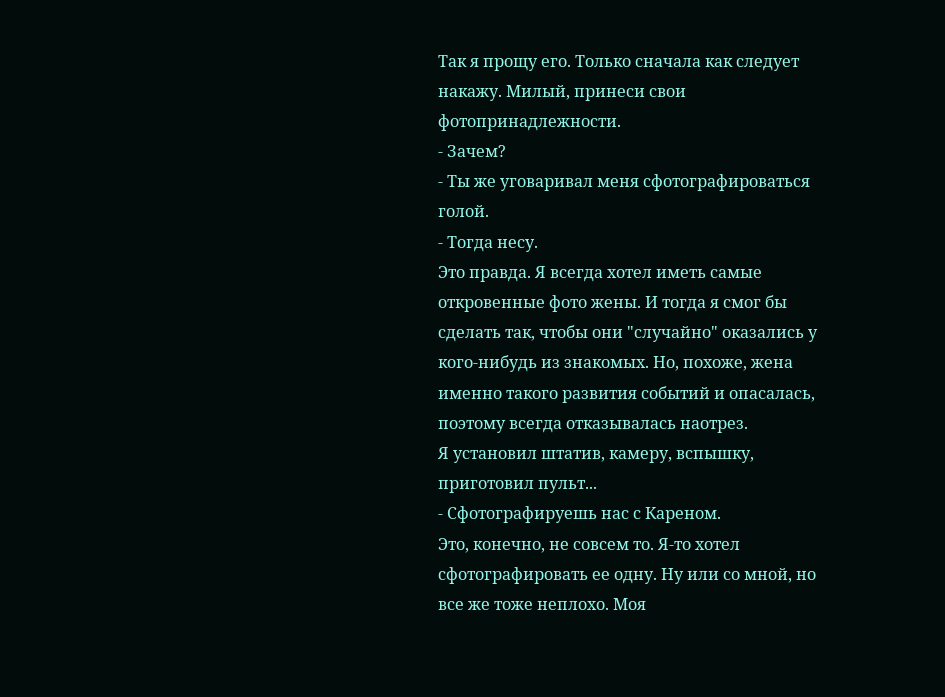Так я прощу его. Только сначала как следует накажу. Милый, принеси свои фотопринадлежности.
- Зачем?
- Ты же уговаривал меня сфотографироваться голой.
- Тогда несу.
Это правда. Я всегда хотел иметь самые откровенные фото жены. И тогда я смог бы сделать так, чтобы они "случайно" оказались у кого-нибудь из знакомых. Но, похоже, жена именно такого развития событий и опасалась, поэтому всегда отказывалась наотрез.
Я установил штатив, камеру, вспышку, приготовил пульт...
- Сфотографируешь нас с Кареном.
Это, конечно, не совсем то. Я-то хотел сфотографировать ее одну. Ну или со мной, но все же тоже неплохо. Моя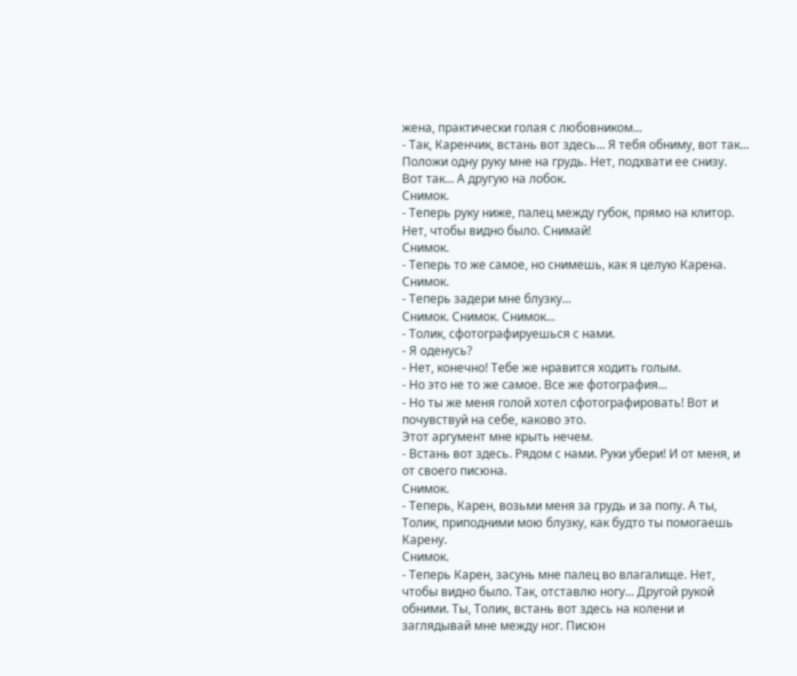жена, практически голая с любовником...
- Так, Каренчик, встань вот здесь... Я тебя обниму, вот так... Положи одну руку мне на грудь. Нет, подхвати ее снизу. Вот так... А другую на лобок.
Снимок.
- Теперь руку ниже, палец между губок, прямо на клитор. Нет, чтобы видно было. Снимай!
Снимок.
- Теперь то же самое, но снимешь, как я целую Карена.
Снимок.
- Теперь задери мне блузку...
Снимок. Снимок. Снимок...
- Толик, сфотографируешься с нами.
- Я оденусь?
- Нет, конечно! Тебе же нравится ходить голым.
- Но это не то же самое. Все же фотография...
- Но ты же меня голой хотел сфотографировать! Вот и почувствуй на себе, каково это.
Этот аргумент мне крыть нечем.
- Встань вот здесь. Рядом с нами. Руки убери! И от меня, и от своего писюна.
Снимок.
- Теперь, Карен, возьми меня за грудь и за попу. А ты, Толик, приподними мою блузку, как будто ты помогаешь Карену.
Снимок.
- Теперь Карен, засунь мне палец во влагалище. Нет, чтобы видно было. Так, отставлю ногу... Другой рукой обними. Ты, Толик, встань вот здесь на колени и заглядывай мне между ног. Писюн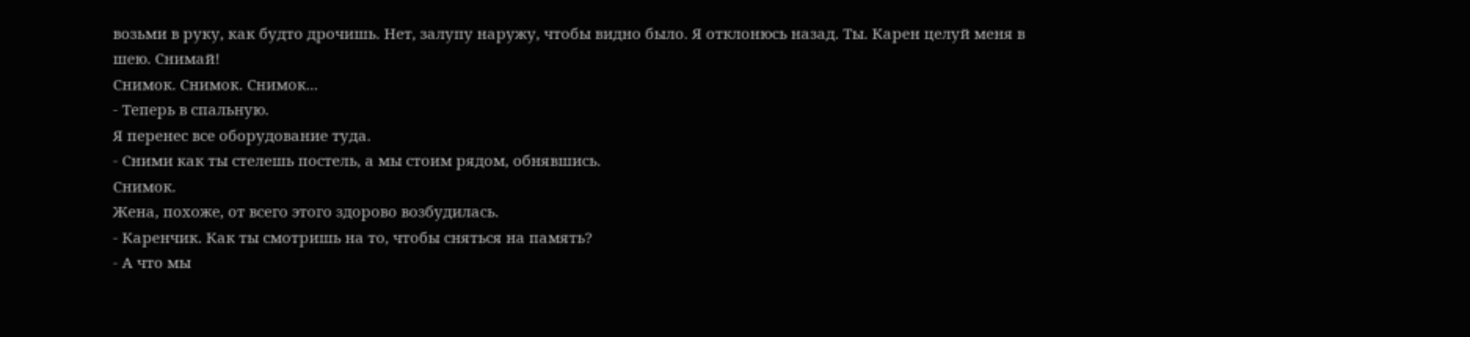возьми в руку, как будто дрочишь. Нет, залупу наружу, чтобы видно было. Я отклонюсь назад. Ты. Карен целуй меня в шею. Снимай!
Снимок. Снимок. Снимок...
- Теперь в спальную.
Я перенес все оборудование туда.
- Сними как ты стелешь постель, а мы стоим рядом, обнявшись.
Снимок.
Жена, похоже, от всего этого здорово возбудилась.
- Каренчик. Как ты смотришь на то, чтобы сняться на память?
- А что мы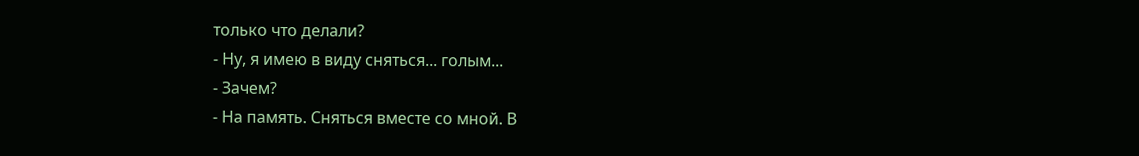только что делали?
- Ну, я имею в виду сняться... голым...
- Зачем?
- На память. Сняться вместе со мной. В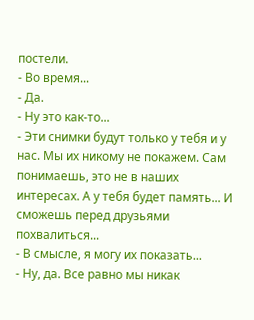постели.
- Во время...
- Да.
- Ну это как-то...
- Эти снимки будут только у тебя и у нас. Мы их никому не покажем. Сам понимаешь, это не в наших интересах. А у тебя будет память... И сможешь перед друзьями похвалиться...
- В смысле, я могу их показать...
- Ну, да. Все равно мы никак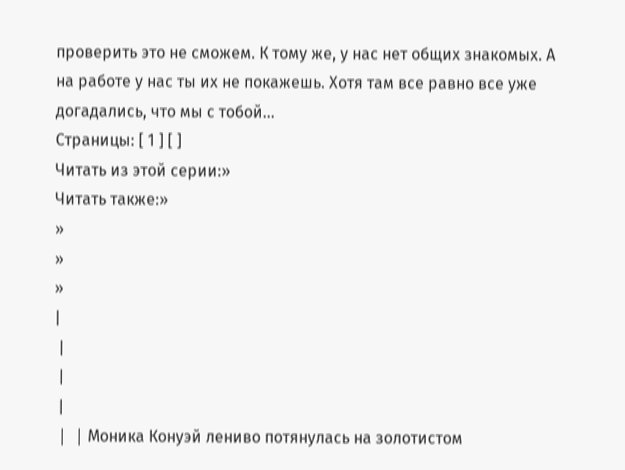проверить это не сможем. К тому же, у нас нет общих знакомых. А на работе у нас ты их не покажешь. Хотя там все равно все уже догадались, что мы с тобой...
Страницы: [ 1 ] [ ]
Читать из этой серии:»
Читать также:»
»
»
»
|
 |
 |
 |
 |  | Mоника Конуэй лениво потянулась на золотистом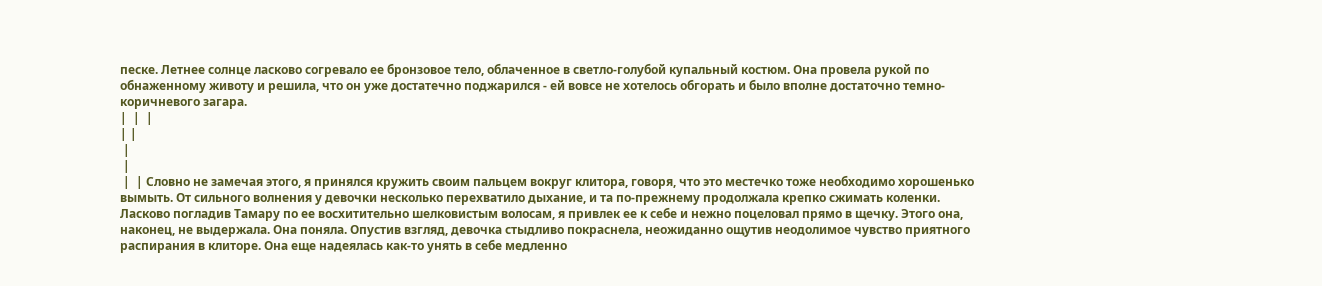песке. Летнее солнце ласково согревало ее бронзовое тело, облаченное в светло-голубой купальный костюм. Она провела рукой по обнаженному животу и решила, что он уже достатечно поджарился - ей вовсе не хотелось обгорать и было вполне достаточно темно-коричневого загара.
|  |  |
| |
 |
 |
 |  | Словно не замечая этого, я принялся кружить своим пальцем вокруг клитора, говоря, что это местечко тоже необходимо хорошенько вымыть. От сильного волнения у девочки несколько перехватило дыхание, и та по-прежнему продолжала крепко сжимать коленки. Ласково погладив Тамару по ее восхитительно шелковистым волосам, я привлек ее к себе и нежно поцеловал прямо в щечку. Этого она, наконец, не выдержала. Она поняла. Опустив взгляд, девочка стыдливо покраснела, неожиданно ощутив неодолимое чувство приятного распирания в клиторе. Она еще надеялась как-то унять в себе медленно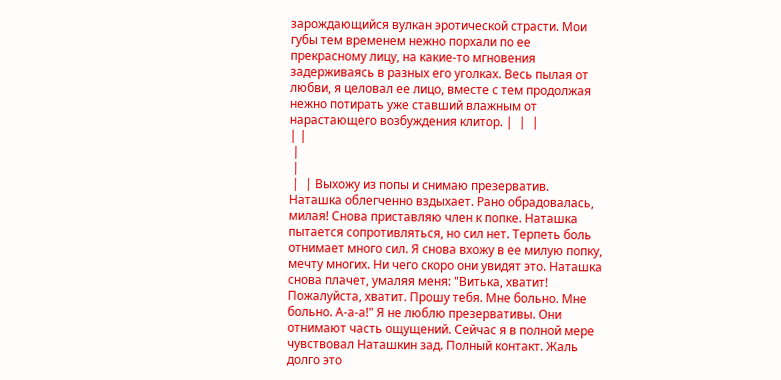зарождающийся вулкан эротической страсти. Мои губы тем временем нежно порхали по ее прекрасному лицу, на какие-то мгновения задерживаясь в разных его уголках. Весь пылая от любви, я целовал ее лицо, вместе с тем продолжая нежно потирать уже ставший влажным от нарастающего возбуждения клитор. |  |  |
| |
 |
 |
 |  | Выхожу из попы и снимаю презерватив. Наташка облегченно вздыхает. Рано обрадовалась, милая! Снова приставляю член к попке. Наташка пытается сопротивляться, но сил нет. Терпеть боль отнимает много сил. Я снова вхожу в ее милую попку, мечту многих. Ни чего скоро они увидят это. Наташка снова плачет, умаляя меня: "Витька, хватит! Пожалуйста, хватит. Прошу тебя. Мне больно. Мне больно. А-а-а!" Я не люблю презервативы. Они отнимают часть ощущений. Сейчас я в полной мере чувствовал Наташкин зад. Полный контакт. Жаль долго это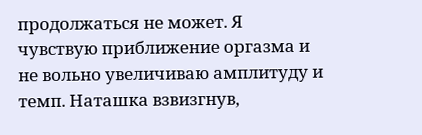продолжаться не может. Я чувствую приближение оргазма и не вольно увеличиваю амплитуду и темп. Наташка взвизгнув,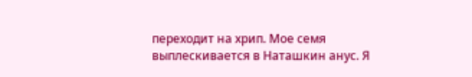переходит на хрип. Мое семя выплескивается в Наташкин анус. Я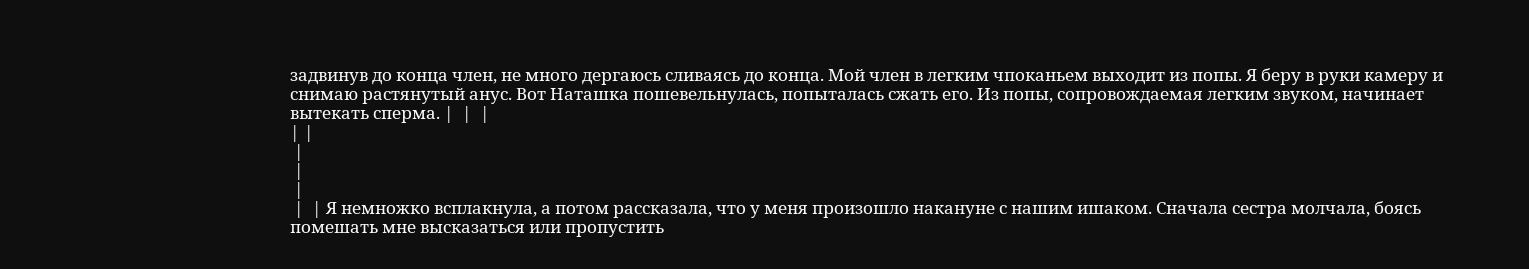задвинув до конца член, не много дергаюсь сливаясь до конца. Мой член в легким чпоканьем выходит из попы. Я беру в руки камеру и снимаю растянутый анус. Вот Наташка пошевельнулась, попыталась сжать его. Из попы, сопровождаемая легким звуком, начинает вытекать сперма. |  |  |
| |
 |
 |
 |
 |  | Я немножко всплакнула, а потом рассказала, что у меня произошло накануне с нашим ишаком. Сначала сестра молчала, боясь помешать мне высказаться или пропустить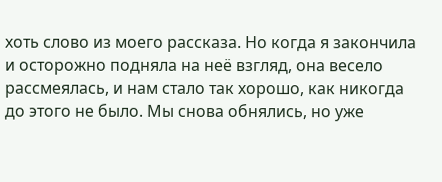хоть слово из моего рассказа. Но когда я закончила и осторожно подняла на неё взгляд, она весело рассмеялась, и нам стало так хорошо, как никогда до этого не было. Мы снова обнялись, но уже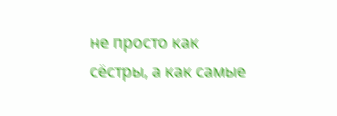не просто как сёстры, а как самые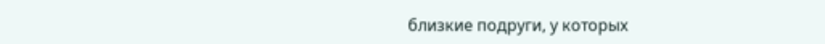близкие подруги, у которых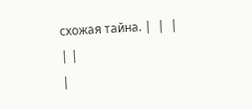схожая тайна. |  |  |
| |
|